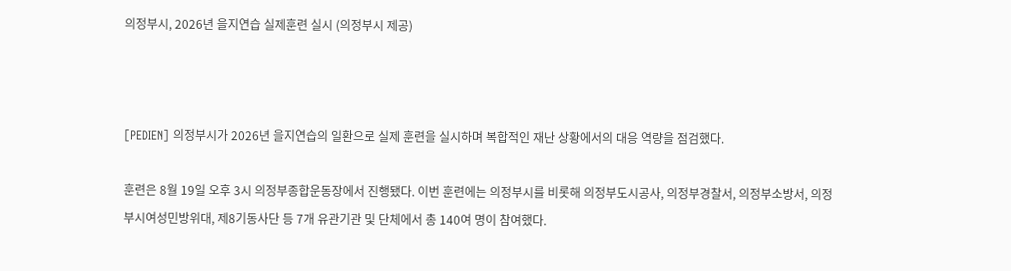의정부시, 2026년 을지연습 실제훈련 실시 (의정부시 제공)



[PEDIEN] 의정부시가 2026년 을지연습의 일환으로 실제 훈련을 실시하며 복합적인 재난 상황에서의 대응 역량을 점검했다.

훈련은 8월 19일 오후 3시 의정부종합운동장에서 진행됐다. 이번 훈련에는 의정부시를 비롯해 의정부도시공사, 의정부경찰서, 의정부소방서, 의정부시여성민방위대, 제8기동사단 등 7개 유관기관 및 단체에서 총 140여 명이 참여했다.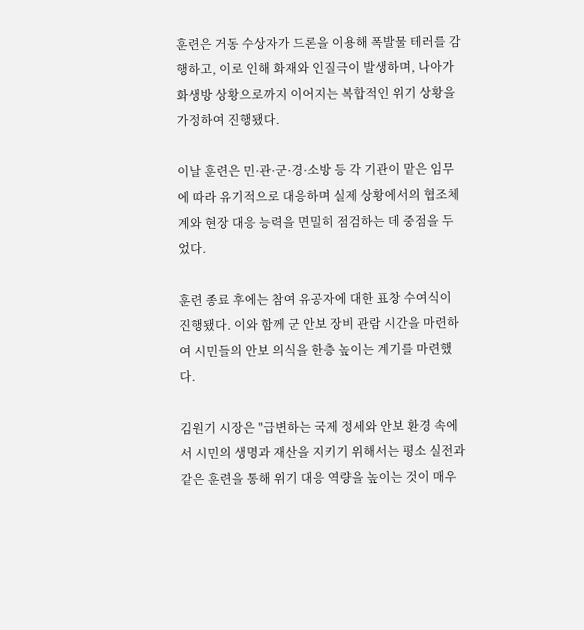훈련은 거동 수상자가 드론을 이용해 폭발물 테러를 감행하고, 이로 인해 화재와 인질극이 발생하며, 나아가 화생방 상황으로까지 이어지는 복합적인 위기 상황을 가정하여 진행됐다.

이날 훈련은 민·관·군·경·소방 등 각 기관이 맡은 임무에 따라 유기적으로 대응하며 실제 상황에서의 협조체계와 현장 대응 능력을 면밀히 점검하는 데 중점을 두었다.

훈련 종료 후에는 참여 유공자에 대한 표창 수여식이 진행됐다. 이와 함께 군 안보 장비 관람 시간을 마련하여 시민들의 안보 의식을 한층 높이는 계기를 마련했다.

김원기 시장은 "급변하는 국제 정세와 안보 환경 속에서 시민의 생명과 재산을 지키기 위해서는 평소 실전과 같은 훈련을 통해 위기 대응 역량을 높이는 것이 매우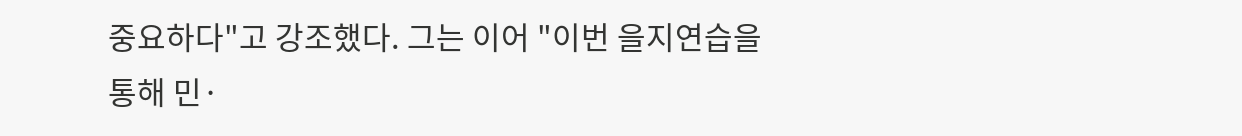중요하다"고 강조했다. 그는 이어 "이번 을지연습을 통해 민·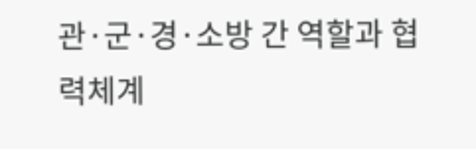관·군·경·소방 간 역할과 협력체계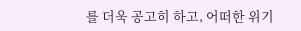를 더욱 공고히 하고, 어떠한 위기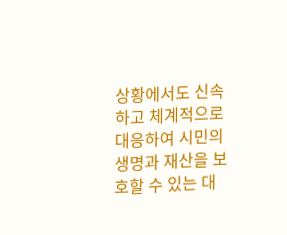상황에서도 신속하고 체계적으로 대응하여 시민의 생명과 재산을 보호할 수 있는 대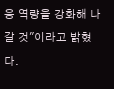응 역량을 강화해 나갈 것"이라고 밝혔다.